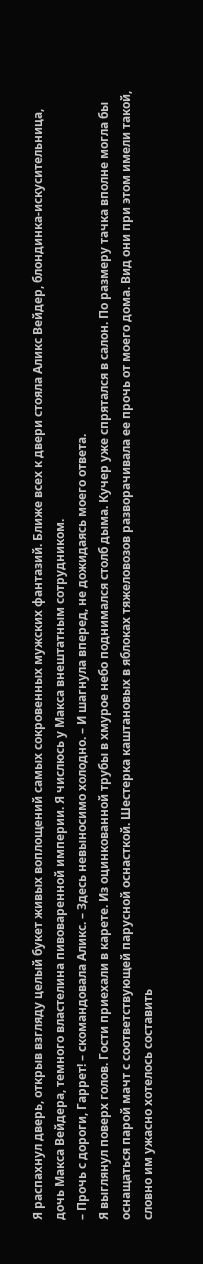Я распахнул дверь, открыв взгляду целый букет живых воплощений самых сокровенных мужских фантазий. Ближе всех к двери стояла Аликс Вейдер, блондинка-искусительница, дочь Макса Вейдера, темного властелина пивоваренной империи. Я числюсь у Макса внештатным сотрудником.
– Прочь с дороги, Гаррет! – скомандовала Аликс. – Здесь невыносимо холодно. – И шагнула вперед, не дожидаясь моего ответа.
Я выглянул поверх голов. Гости приехали в карете. Из оцинкованной трубы в хмурое небо поднимался столб дыма. Кучер уже спрятался в салон. По размеру тачка вполне могла бы оснащаться парой мачт с соответствующей парусной оснасткой. Шестерка каштановых в яблоках тяжеловозов разворачивала ее прочь от моего дома. Вид они при этом имели такой, словно им ужасно хотелось составить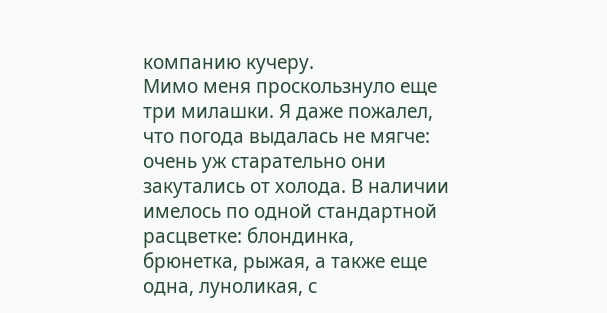компанию кучеру.
Мимо меня проскользнуло еще три милашки. Я даже пожалел, что погода выдалась не мягче: очень уж старательно они закутались от холода. В наличии имелось по одной стандартной расцветке: блондинка, брюнетка, рыжая, а также еще одна, луноликая, с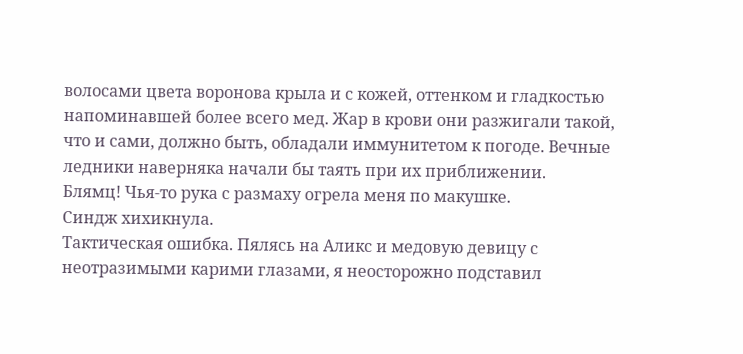волосами цвета воронова крыла и с кожей, оттенком и гладкостью напоминавшей более всего мед. Жар в крови они разжигали такой, что и сами, должно быть, обладали иммунитетом к погоде. Вечные ледники наверняка начали бы таять при их приближении.
Блямц! Чья-то рука с размаху огрела меня по макушке.
Синдж хихикнула.
Тактическая ошибка. Пялясь на Аликс и медовую девицу с неотразимыми карими глазами, я неосторожно подставил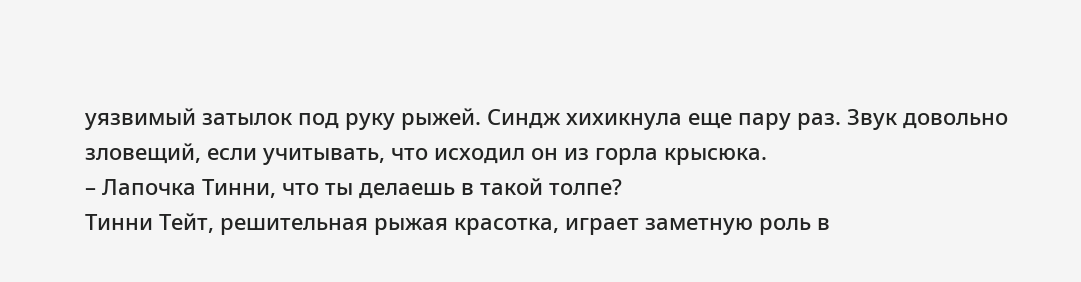уязвимый затылок под руку рыжей. Синдж хихикнула еще пару раз. Звук довольно зловещий, если учитывать, что исходил он из горла крысюка.
– Лапочка Тинни, что ты делаешь в такой толпе?
Тинни Тейт, решительная рыжая красотка, играет заметную роль в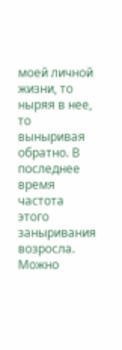моей личной жизни, то ныряя в нее, то выныривая обратно. В последнее время частота этого заныривания возросла. Можно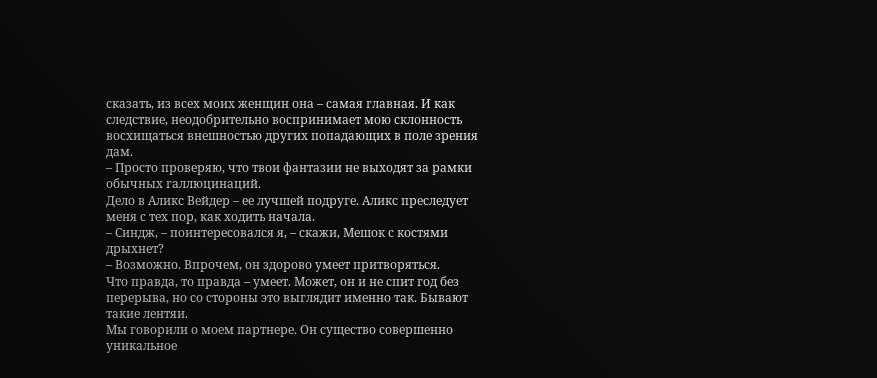сказать, из всех моих женщин она – самая главная. И как следствие, неодобрительно воспринимает мою склонность восхищаться внешностью других попадающих в поле зрения дам.
– Просто проверяю, что твои фантазии не выходят за рамки обычных галлюцинаций.
Дело в Аликс Вейдер – ее лучшей подруге. Аликс преследует меня с тех пор, как ходить начала.
– Синдж, – поинтересовался я, – скажи, Мешок с костями дрыхнет?
– Возможно. Впрочем, он здорово умеет притворяться.
Что правда, то правда – умеет. Может, он и не спит год без перерыва, но со стороны это выглядит именно так. Бывают такие лентяи.
Мы говорили о моем партнере. Он существо совершенно уникальное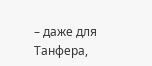– даже для Танфера,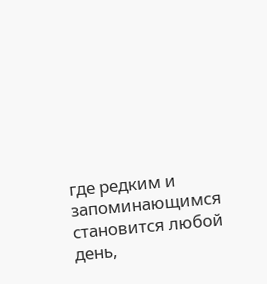где редким и запоминающимся становится любой день,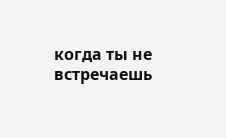когда ты не встречаешь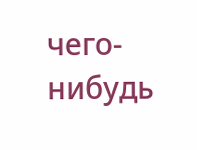чего-нибудь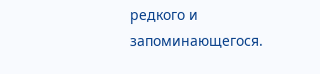редкого и запоминающегося.